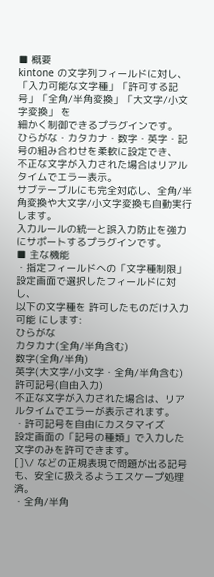■ 概要
kintone の文字列フィールドに対し、
「入力可能な文字種」「許可する記号」「全角/半角変換」「大文字/小文字変換」 を
細かく制御できるプラグインです。
ひらがな・カタカナ・数字・英字・記号の組み合わせを柔軟に設定でき、
不正な文字が入力された場合はリアルタイムでエラー表示。
サブテーブルにも完全対応し、全角/半角変換や大文字/小文字変換も自動実行します。
入力ルールの統一と誤入力防止を強力にサポートするプラグインです。
■ 主な機能
・指定フィールドへの「文字種制限」
設定画面で選択したフィールドに対し、
以下の文字種を 許可したものだけ入力可能 にします:
ひらがな
カタカナ(全角/半角含む)
数字(全角/半角)
英字(大文字/小文字・全角/半角含む)
許可記号(自由入力)
不正な文字が入力された場合は、リアルタイムでエラーが表示されます。
・許可記号を自由にカスタマイズ
設定画面の「記号の種類」で入力した文字のみを許可できます。
[]\/ などの正規表現で問題が出る記号も、安全に扱えるようエスケープ処理済。
・全角/半角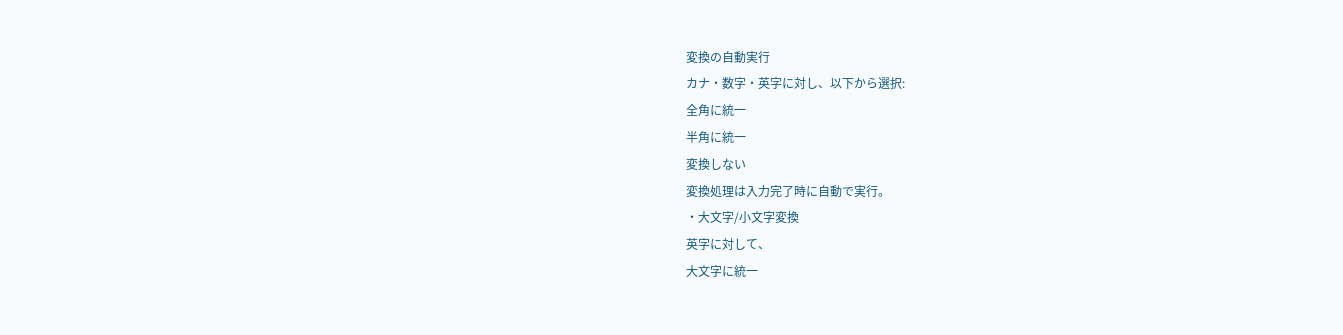変換の自動実行
カナ・数字・英字に対し、以下から選択:
全角に統一
半角に統一
変換しない
変換処理は入力完了時に自動で実行。
・大文字/小文字変換
英字に対して、
大文字に統一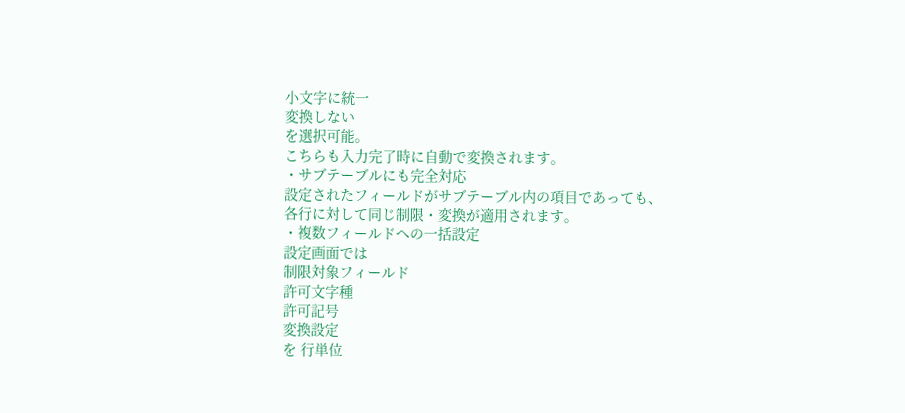小文字に統一
変換しない
を選択可能。
こちらも入力完了時に自動で変換されます。
・サブテーブルにも完全対応
設定されたフィールドがサブテーブル内の項目であっても、
各行に対して同じ制限・変換が適用されます。
・複数フィールドへの一括設定
設定画面では
制限対象フィールド
許可文字種
許可記号
変換設定
を 行単位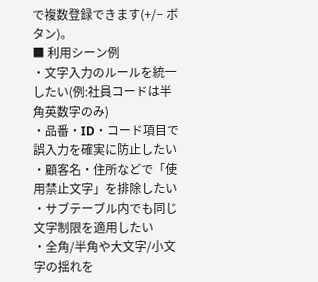で複数登録できます(+/− ボタン)。
■ 利用シーン例
・文字入力のルールを統一したい(例:社員コードは半角英数字のみ)
・品番・ID・コード項目で誤入力を確実に防止したい
・顧客名・住所などで「使用禁止文字」を排除したい
・サブテーブル内でも同じ文字制限を適用したい
・全角/半角や大文字/小文字の揺れを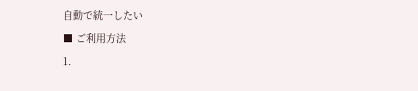自動で統一したい
■ ご利用方法
1.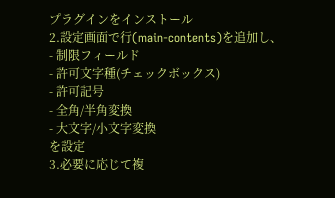プラグインをインストール
2.設定画面で行(main-contents)を追加し、
- 制限フィールド
- 許可文字種(チェックボックス)
- 許可記号
- 全角/半角変換
- 大文字/小文字変換
を設定
3.必要に応じて複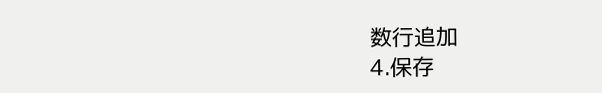数行追加
4.保存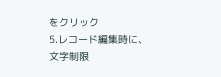をクリック
5.レコード編集時に、文字制限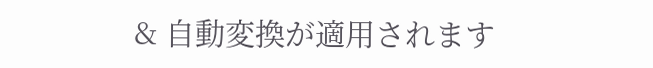& 自動変換が適用されます